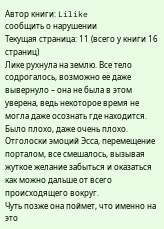Автор книги: Lilike
сообщить о нарушении
Текущая страница: 11 (всего у книги 16 страниц)
Лике рухнула на землю. Все тело содрогалось, возможно ее даже вывернуло – она не была в этом уверена, ведь некоторое время не могла даже осознать где находится. Было плохо, даже очень плохо. Отголоски эмоций Эсса, перемещение порталом, все смешалось, вызывая жуткое желание забыться и оказаться как можно дальше от всего происходящего вокруг.
Чуть позже она поймет, что именно на это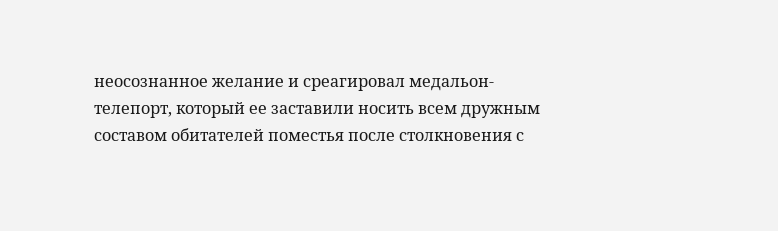неосознанное желание и среагировал медальон-телепорт, который ее заставили носить всем дружным составом обитателей поместья после столкновения с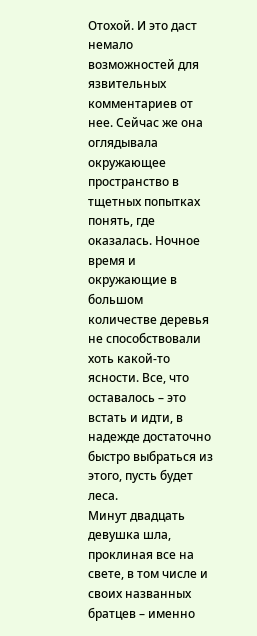Отохой. И это даст немало возможностей для язвительных комментариев от нее. Сейчас же она оглядывала окружающее пространство в тщетных попытках понять, где оказалась. Ночное время и окружающие в большом количестве деревья не способствовали хоть какой-то ясности. Все, что оставалось – это встать и идти, в надежде достаточно быстро выбраться из этого, пусть будет леса.
Минут двадцать девушка шла, проклиная все на свете, в том числе и своих названных братцев – именно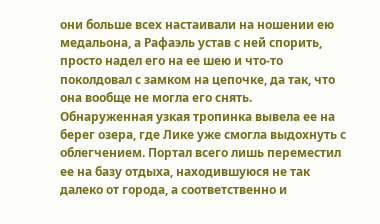они больше всех настаивали на ношении ею медальона, а Рафаэль устав с ней спорить, просто надел его на ее шею и что-то поколдовал с замком на цепочке, да так, что она вообще не могла его снять. Обнаруженная узкая тропинка вывела ее на берег озера, где Лике уже смогла выдохнуть с облегчением. Портал всего лишь переместил ее на базу отдыха, находившуюся не так далеко от города, а соответственно и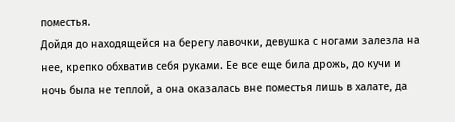поместья.
Дойдя до находящейся на берегу лавочки, девушка с ногами залезла на нее, крепко обхватив себя руками. Ее все еще била дрожь, до кучи и ночь была не теплой, а она оказалась вне поместья лишь в халате, да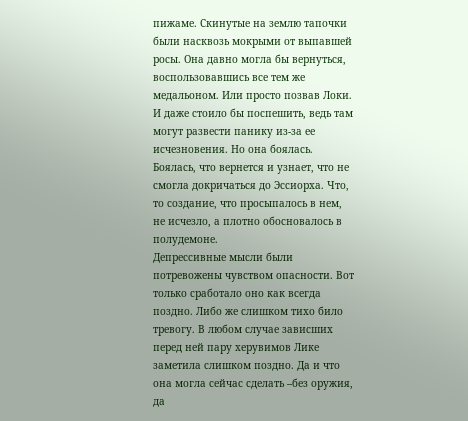пижаме. Скинутые на землю тапочки были насквозь мокрыми от выпавшей росы. Она давно могла бы вернуться, воспользовавшись все тем же медальоном. Или просто позвав Локи. И даже стоило бы поспешить, ведь там могут развести панику из-за ее исчезновения. Но она боялась. Боялась, что вернется и узнает, что не смогла докричаться до Эссиорха. Что, то создание, что просыпалось в нем, не исчезло, а плотно обосновалось в полудемоне.
Депрессивные мысли были потревожены чувством опасности. Вот только сработало оно как всегда поздно. Либо же слишком тихо било тревогу. В любом случае зависших перед ней пару херувимов Лике заметила слишком поздно. Да и что она могла сейчас сделать –без оружия, да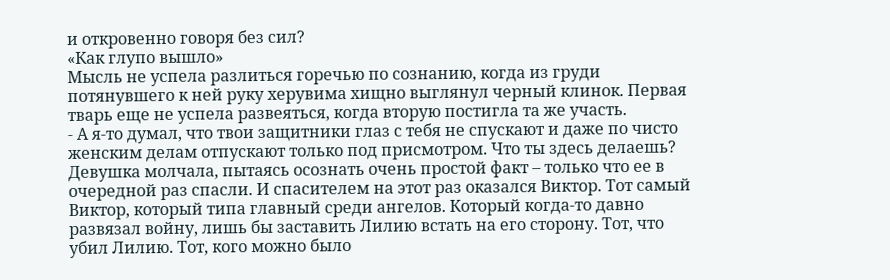и откровенно говоря без сил?
«Как глупо вышло»
Мысль не успела разлиться горечью по сознанию, когда из груди потянувшего к ней руку херувима хищно выглянул черный клинок. Первая тварь еще не успела развеяться, когда вторую постигла та же участь.
- А я-то думал, что твои защитники глаз с тебя не спускают и даже по чисто женским делам отпускают только под присмотром. Что ты здесь делаешь?
Девушка молчала, пытаясь осознать очень простой факт – только что ее в очередной раз спасли. И спасителем на этот раз оказался Виктор. Тот самый Виктор, который типа главный среди ангелов. Который когда-то давно развязал войну, лишь бы заставить Лилию встать на его сторону. Тот, что убил Лилию. Тот, кого можно было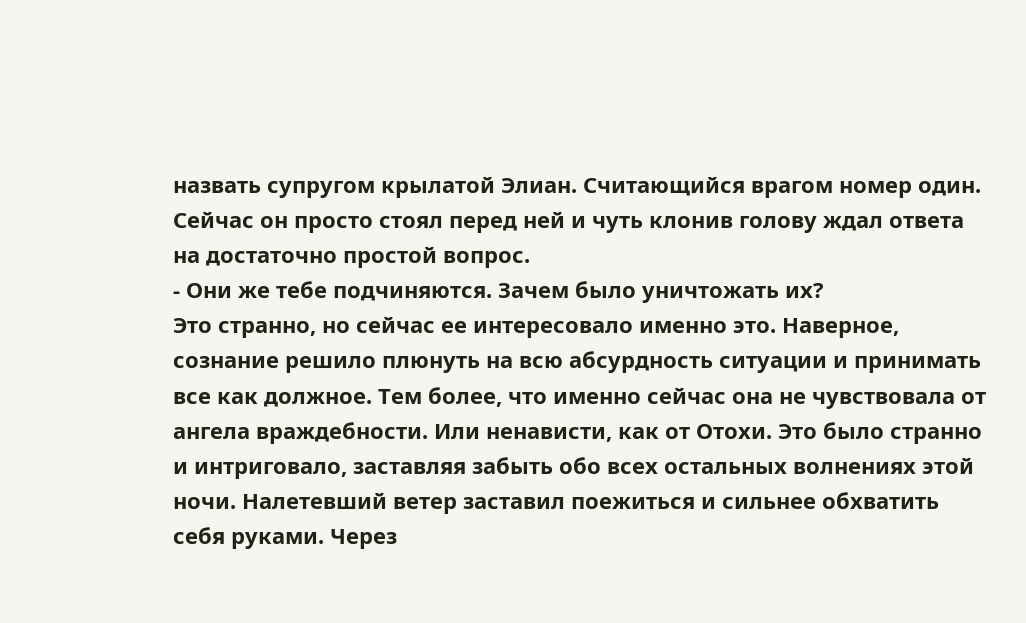назвать супругом крылатой Элиан. Считающийся врагом номер один. Сейчас он просто стоял перед ней и чуть клонив голову ждал ответа на достаточно простой вопрос.
- Они же тебе подчиняются. Зачем было уничтожать их?
Это странно, но сейчас ее интересовало именно это. Наверное, сознание решило плюнуть на всю абсурдность ситуации и принимать все как должное. Тем более, что именно сейчас она не чувствовала от ангела враждебности. Или ненависти, как от Отохи. Это было странно и интриговало, заставляя забыть обо всех остальных волнениях этой ночи. Налетевший ветер заставил поежиться и сильнее обхватить себя руками. Через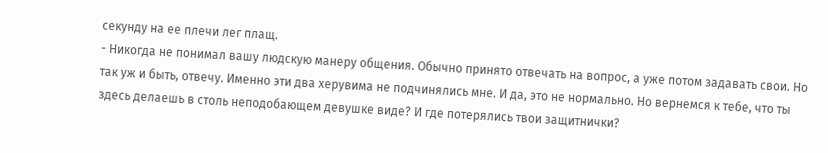секунду на ее плечи лег плащ.
- Никогда не понимал вашу людскую манеру общения. Обычно принято отвечать на вопрос, а уже потом задавать свои. Но так уж и быть, отвечу. Именно эти два херувима не подчинялись мне. И да, это не нормально. Но вернемся к тебе, что ты здесь делаешь в столь неподобающем девушке виде? И где потерялись твои защитнички?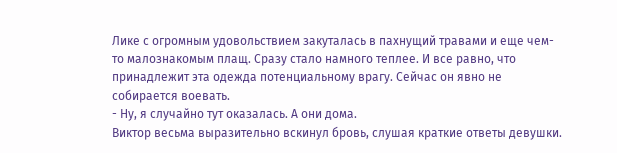Лике с огромным удовольствием закуталась в пахнущий травами и еще чем-то малознакомым плащ. Сразу стало намного теплее. И все равно, что принадлежит эта одежда потенциальному врагу. Сейчас он явно не собирается воевать.
- Ну, я случайно тут оказалась. А они дома.
Виктор весьма выразительно вскинул бровь, слушая краткие ответы девушки.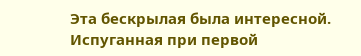Эта бескрылая была интересной. Испуганная при первой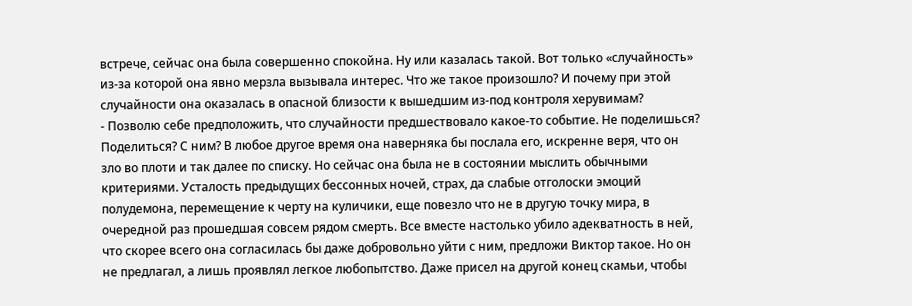встрече, сейчас она была совершенно спокойна. Ну или казалась такой. Вот только «случайность» из-за которой она явно мерзла вызывала интерес. Что же такое произошло? И почему при этой случайности она оказалась в опасной близости к вышедшим из-под контроля херувимам?
- Позволю себе предположить, что случайности предшествовало какое-то событие. Не поделишься?
Поделиться? С ним? В любое другое время она наверняка бы послала его, искренне веря, что он зло во плоти и так далее по списку. Но сейчас она была не в состоянии мыслить обычными критериями. Усталость предыдущих бессонных ночей, страх, да слабые отголоски эмоций полудемона, перемещение к черту на куличики, еще повезло что не в другую точку мира, в очередной раз прошедшая совсем рядом смерть. Все вместе настолько убило адекватность в ней, что скорее всего она согласилась бы даже добровольно уйти с ним, предложи Виктор такое. Но он не предлагал, а лишь проявлял легкое любопытство. Даже присел на другой конец скамьи, чтобы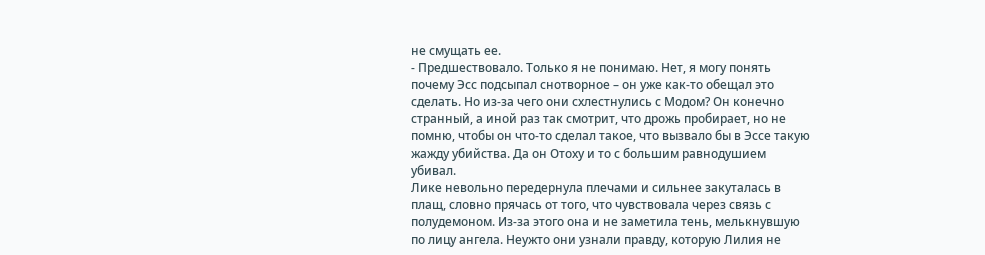не смущать ее.
- Предшествовало. Только я не понимаю. Нет, я могу понять почему Эсс подсыпал снотворное – он уже как-то обещал это сделать. Но из-за чего они схлестнулись с Модом? Он конечно странный, а иной раз так смотрит, что дрожь пробирает, но не помню, чтобы он что-то сделал такое, что вызвало бы в Эссе такую жажду убийства. Да он Отоху и то с большим равнодушием убивал.
Лике невольно передернула плечами и сильнее закуталась в плащ, словно прячась от того, что чувствовала через связь с полудемоном. Из-за этого она и не заметила тень, мелькнувшую по лицу ангела. Неужто они узнали правду, которую Лилия не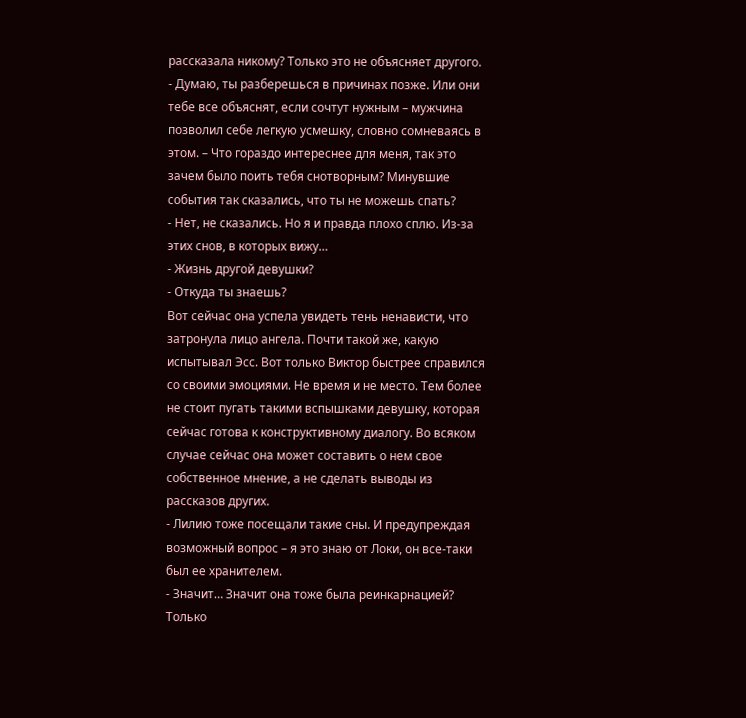рассказала никому? Только это не объясняет другого.
- Думаю, ты разберешься в причинах позже. Или они тебе все объяснят, если сочтут нужным – мужчина позволил себе легкую усмешку, словно сомневаясь в этом. – Что гораздо интереснее для меня, так это зачем было поить тебя снотворным? Минувшие события так сказались, что ты не можешь спать?
- Нет, не сказались. Но я и правда плохо сплю. Из-за этих снов, в которых вижу…
- Жизнь другой девушки?
- Откуда ты знаешь?
Вот сейчас она успела увидеть тень ненависти, что затронула лицо ангела. Почти такой же, какую испытывал Эсс. Вот только Виктор быстрее справился со своими эмоциями. Не время и не место. Тем более не стоит пугать такими вспышками девушку, которая сейчас готова к конструктивному диалогу. Во всяком случае сейчас она может составить о нем свое собственное мнение, а не сделать выводы из рассказов других.
- Лилию тоже посещали такие сны. И предупреждая возможный вопрос – я это знаю от Локи, он все-таки был ее хранителем.
- Значит… Значит она тоже была реинкарнацией? Только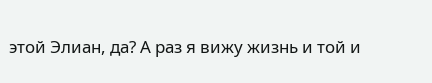этой Элиан, да? А раз я вижу жизнь и той и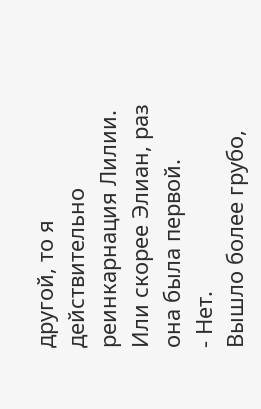другой, то я действительно реинкарнация Лилии. Или скорее Элиан, раз она была первой.
- Нет.
Вышло более грубо,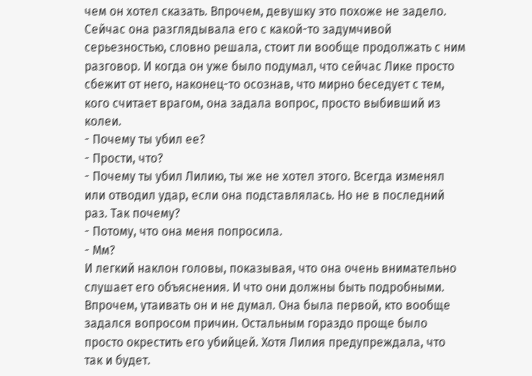чем он хотел сказать. Впрочем, девушку это похоже не задело. Сейчас она разглядывала его с какой-то задумчивой серьезностью, словно решала, стоит ли вообще продолжать с ним разговор. И когда он уже было подумал, что сейчас Лике просто сбежит от него, наконец-то осознав, что мирно беседует с тем, кого считает врагом, она задала вопрос, просто выбивший из колеи.
- Почему ты убил ее?
- Прости, что?
- Почему ты убил Лилию, ты же не хотел этого. Всегда изменял или отводил удар, если она подставлялась. Но не в последний раз. Так почему?
- Потому, что она меня попросила.
- Мм?
И легкий наклон головы, показывая, что она очень внимательно слушает его объяснения. И что они должны быть подробными. Впрочем, утаивать он и не думал. Она была первой, кто вообще задался вопросом причин. Остальным гораздо проще было просто окрестить его убийцей. Хотя Лилия предупреждала, что так и будет.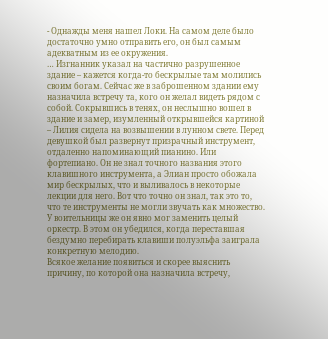- Однажды меня нашел Локи. На самом деле было достаточно умно отправить его, он был самым адекватным из ее окружения.
… Изгнанник указал на частично разрушенное здание – кажется когда-то бескрылые там молились своим богам. Сейчас же в заброшенном здании ему назначила встречу та, кого он желал видеть рядом с собой. Сокрывшись в тенях, он неслышно вошел в здание и замер, изумленный открывшейся картиной – Лилия сидела на возвышении в лунном свете. Перед девушкой был развернут призрачный инструмент, отдаленно напоминающий пианино. Или фортепиано. Он не знал точного названия этого клавишного инструмента, а Элиан просто обожала мир бескрылых, что и выливалось в некоторые лекции для него. Вот что точно он знал, так это то, что те инструменты не могли звучать как множество. У воительницы же он явно мог заменить целый оркестр. В этом он убедился, когда переставшая бездумно перебирать клавиши полуэльфа заиграла конкретную мелодию.
Всякое желание появиться и скорее выяснить причину, по которой она назначила встречу,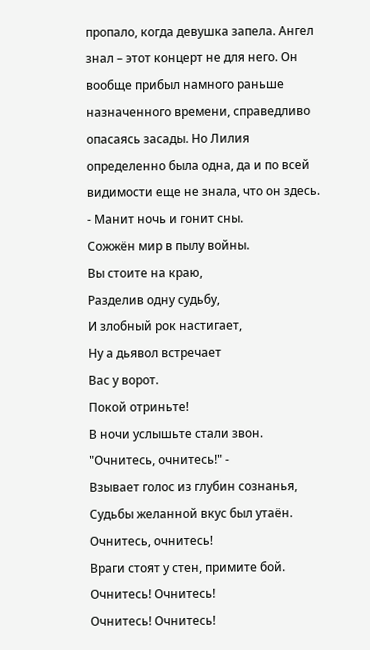пропало, когда девушка запела. Ангел знал – этот концерт не для него. Он вообще прибыл намного раньше назначенного времени, справедливо опасаясь засады. Но Лилия определенно была одна, да и по всей видимости еще не знала, что он здесь.
- Манит ночь и гонит сны.
Сожжён мир в пылу войны.
Вы стоите на краю,
Разделив одну судьбу,
И злобный рок настигает,
Ну а дьявол встречает
Вас у ворот.
Покой отриньте!
В ночи услышьте стали звон.
"Очнитесь, очнитесь!" -
Взывает голос из глубин сознанья,
Судьбы желанной вкус был утаён.
Очнитесь, очнитесь!
Враги стоят у стен, примите бой.
Очнитесь! Очнитесь!
Очнитесь! Очнитесь!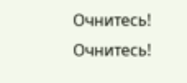Очнитесь! Очнитесь!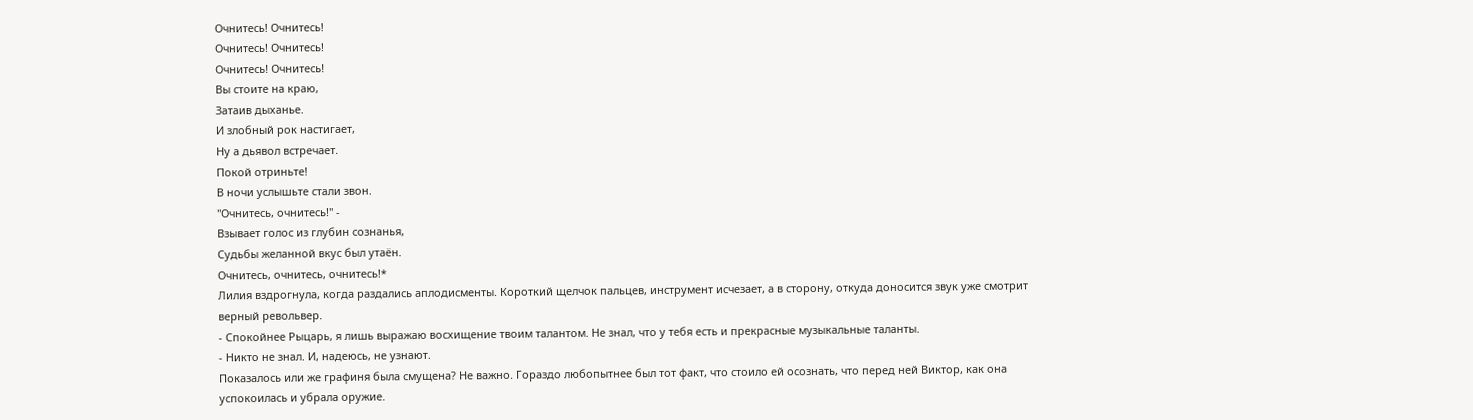Очнитесь! Очнитесь!
Очнитесь! Очнитесь!
Очнитесь! Очнитесь!
Вы стоите на краю,
Затаив дыханье.
И злобный рок настигает,
Ну а дьявол встречает.
Покой отриньте!
В ночи услышьте стали звон.
"Очнитесь, очнитесь!" -
Взывает голос из глубин сознанья,
Судьбы желанной вкус был утаён.
Очнитесь, очнитесь, очнитесь!*
Лилия вздрогнула, когда раздались аплодисменты. Короткий щелчок пальцев, инструмент исчезает, а в сторону, откуда доносится звук уже смотрит верный револьвер.
- Спокойнее Рыцарь, я лишь выражаю восхищение твоим талантом. Не знал, что у тебя есть и прекрасные музыкальные таланты.
- Никто не знал. И, надеюсь, не узнают.
Показалось или же графиня была смущена? Не важно. Гораздо любопытнее был тот факт, что стоило ей осознать, что перед ней Виктор, как она успокоилась и убрала оружие.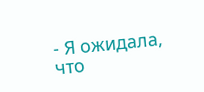- Я ожидала, что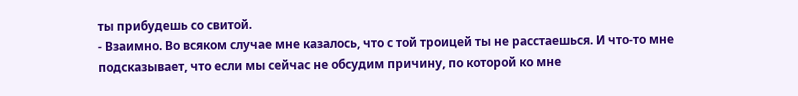ты прибудешь со свитой.
- Взаимно. Во всяком случае мне казалось, что с той троицей ты не расстаешься. И что-то мне подсказывает, что если мы сейчас не обсудим причину, по которой ко мне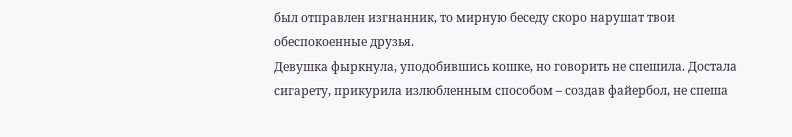был отправлен изгнанник, то мирную беседу скоро нарушат твои обеспокоенные друзья.
Девушка фыркнула, уподобившись кошке, но говорить не спешила. Достала сигарету, прикурила излюбленным способом – создав файербол, не спеша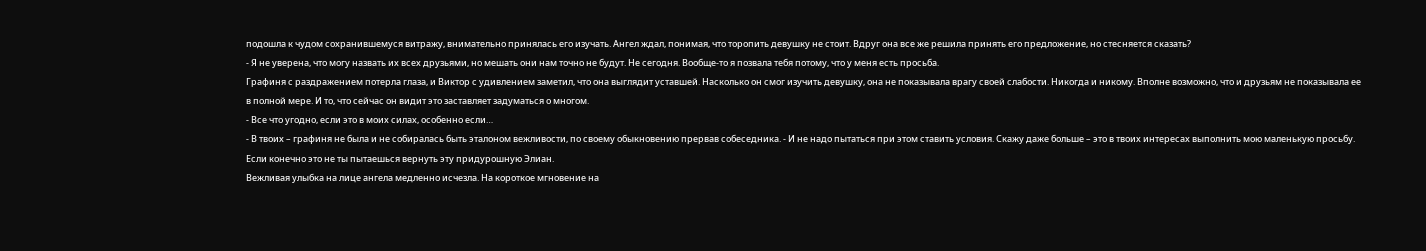подошла к чудом сохранившемуся витражу, внимательно принялась его изучать. Ангел ждал, понимая, что торопить девушку не стоит. Вдруг она все же решила принять его предложение, но стесняется сказать?
- Я не уверена, что могу назвать их всех друзьями, но мешать они нам точно не будут. Не сегодня. Вообще-то я позвала тебя потому, что у меня есть просьба.
Графиня с раздражением потерла глаза, и Виктор с удивлением заметил, что она выглядит уставшей. Насколько он смог изучить девушку, она не показывала врагу своей слабости. Никогда и никому. Вполне возможно, что и друзьям не показывала ее в полной мере. И то, что сейчас он видит это заставляет задуматься о многом.
- Все что угодно, если это в моих силах, особенно если…
- В твоих – графиня не была и не собиралась быть эталоном вежливости, по своему обыкновению прервав собеседника. - И не надо пытаться при этом ставить условия. Скажу даже больше – это в твоих интересах выполнить мою маленькую просьбу. Если конечно это не ты пытаешься вернуть эту придурошную Элиан.
Вежливая улыбка на лице ангела медленно исчезла. На короткое мгновение на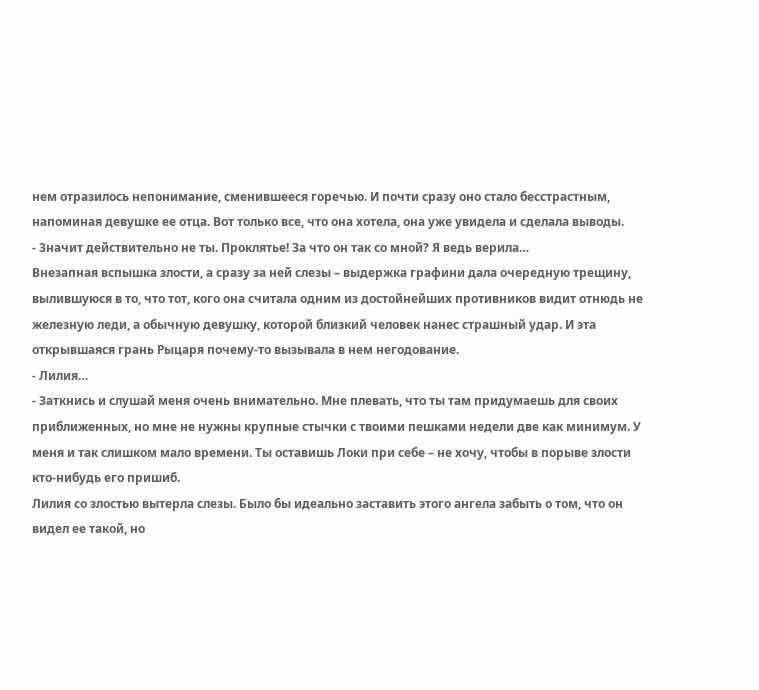нем отразилось непонимание, сменившееся горечью. И почти сразу оно стало бесстрастным, напоминая девушке ее отца. Вот только все, что она хотела, она уже увидела и сделала выводы.
- Значит действительно не ты. Проклятье! За что он так со мной? Я ведь верила…
Внезапная вспышка злости, а сразу за ней слезы – выдержка графини дала очередную трещину, вылившуюся в то, что тот, кого она считала одним из достойнейших противников видит отнюдь не железную леди, а обычную девушку, которой близкий человек нанес страшный удар. И эта открывшаяся грань Рыцаря почему-то вызывала в нем негодование.
- Лилия…
- Заткнись и слушай меня очень внимательно. Мне плевать, что ты там придумаешь для своих приближенных, но мне не нужны крупные стычки с твоими пешками недели две как минимум. У меня и так слишком мало времени. Ты оставишь Локи при себе – не хочу, чтобы в порыве злости кто-нибудь его пришиб.
Лилия со злостью вытерла слезы. Было бы идеально заставить этого ангела забыть о том, что он видел ее такой, но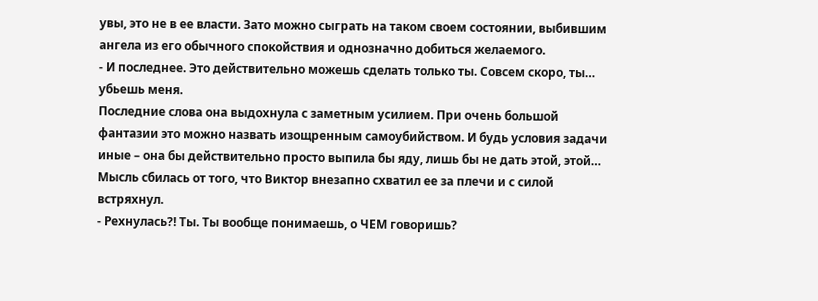увы, это не в ее власти. Зато можно сыграть на таком своем состоянии, выбившим ангела из его обычного спокойствия и однозначно добиться желаемого.
- И последнее. Это действительно можешь сделать только ты. Совсем скоро, ты… убьешь меня.
Последние слова она выдохнула с заметным усилием. При очень большой фантазии это можно назвать изощренным самоубийством. И будь условия задачи иные – она бы действительно просто выпила бы яду, лишь бы не дать этой, этой… Мысль сбилась от того, что Виктор внезапно схватил ее за плечи и с силой встряхнул.
- Рехнулась?! Ты. Ты вообще понимаешь, о ЧЕМ говоришь?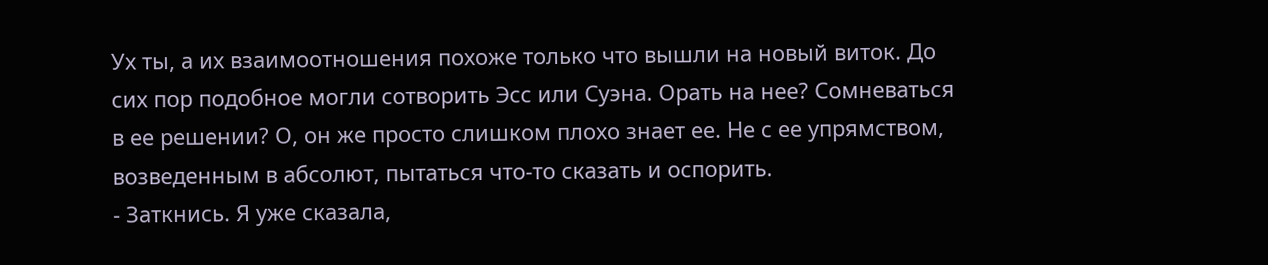Ух ты, а их взаимоотношения похоже только что вышли на новый виток. До сих пор подобное могли сотворить Эсс или Суэна. Орать на нее? Сомневаться в ее решении? О, он же просто слишком плохо знает ее. Не с ее упрямством, возведенным в абсолют, пытаться что-то сказать и оспорить.
- Заткнись. Я уже сказала,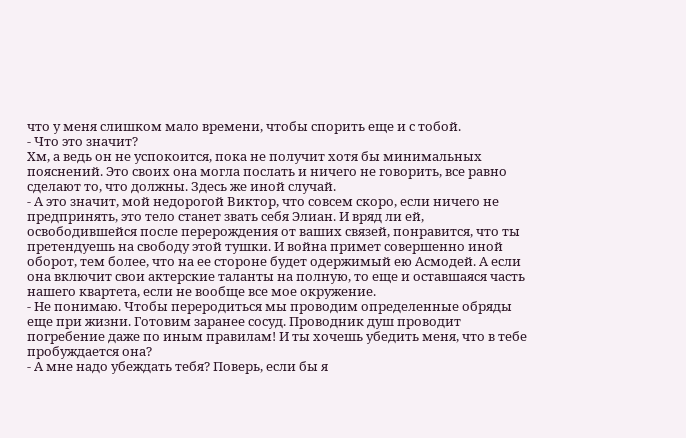что у меня слишком мало времени, чтобы спорить еще и с тобой.
- Что это значит?
Хм, а ведь он не успокоится, пока не получит хотя бы минимальных пояснений. Это своих она могла послать и ничего не говорить, все равно сделают то, что должны. Здесь же иной случай.
- А это значит, мой недорогой Виктор, что совсем скоро, если ничего не предпринять, это тело станет звать себя Элиан. И вряд ли ей, освободившейся после перерождения от ваших связей, понравится, что ты претендуешь на свободу этой тушки. И война примет совершенно иной оборот, тем более, что на ее стороне будет одержимый ею Асмодей. А если она включит свои актерские таланты на полную, то еще и оставшаяся часть нашего квартета, если не вообще все мое окружение.
- Не понимаю. Чтобы переродиться мы проводим определенные обряды еще при жизни. Готовим заранее сосуд. Проводник душ проводит погребение даже по иным правилам! И ты хочешь убедить меня, что в тебе пробуждается она?
- А мне надо убеждать тебя? Поверь, если бы я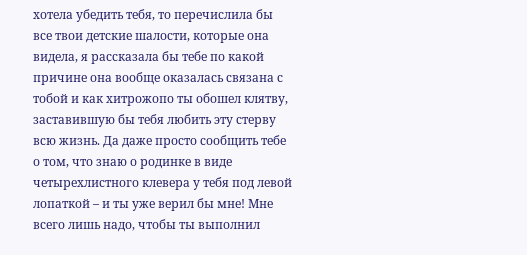хотела убедить тебя, то перечислила бы все твои детские шалости, которые она видела, я рассказала бы тебе по какой причине она вообще оказалась связана с тобой и как хитрожопо ты обошел клятву, заставившую бы тебя любить эту стерву всю жизнь. Да даже просто сообщить тебе о том, что знаю о родинке в виде четырехлистного клевера у тебя под левой лопаткой – и ты уже верил бы мне! Мне всего лишь надо, чтобы ты выполнил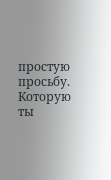простую просьбу. Которую ты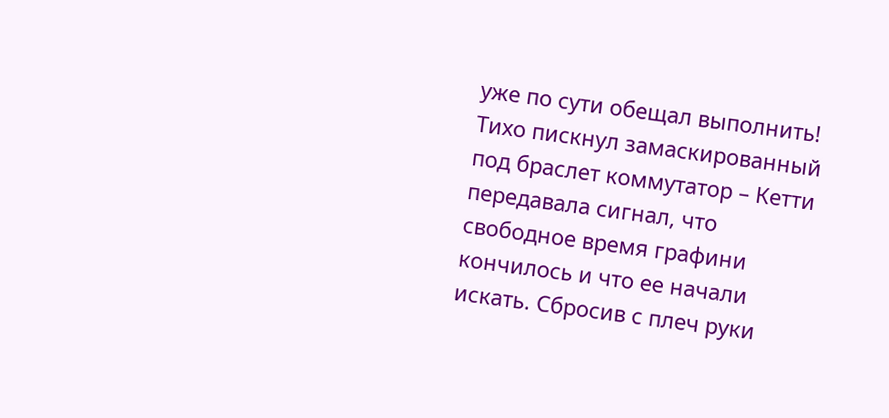уже по сути обещал выполнить!
Тихо пискнул замаскированный под браслет коммутатор – Кетти передавала сигнал, что свободное время графини кончилось и что ее начали искать. Сбросив с плеч руки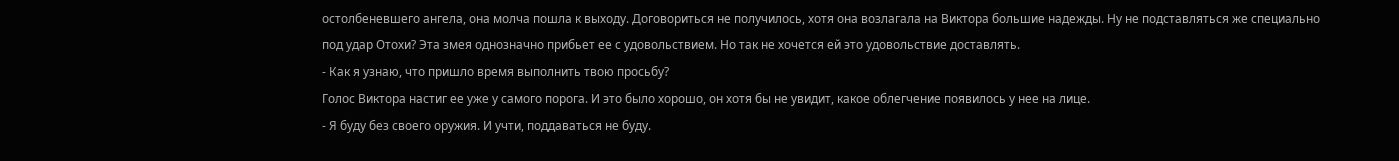остолбеневшего ангела, она молча пошла к выходу. Договориться не получилось, хотя она возлагала на Виктора большие надежды. Ну не подставляться же специально под удар Отохи? Эта змея однозначно прибьет ее с удовольствием. Но так не хочется ей это удовольствие доставлять.
- Как я узнаю, что пришло время выполнить твою просьбу?
Голос Виктора настиг ее уже у самого порога. И это было хорошо, он хотя бы не увидит, какое облегчение появилось у нее на лице.
- Я буду без своего оружия. И учти, поддаваться не буду.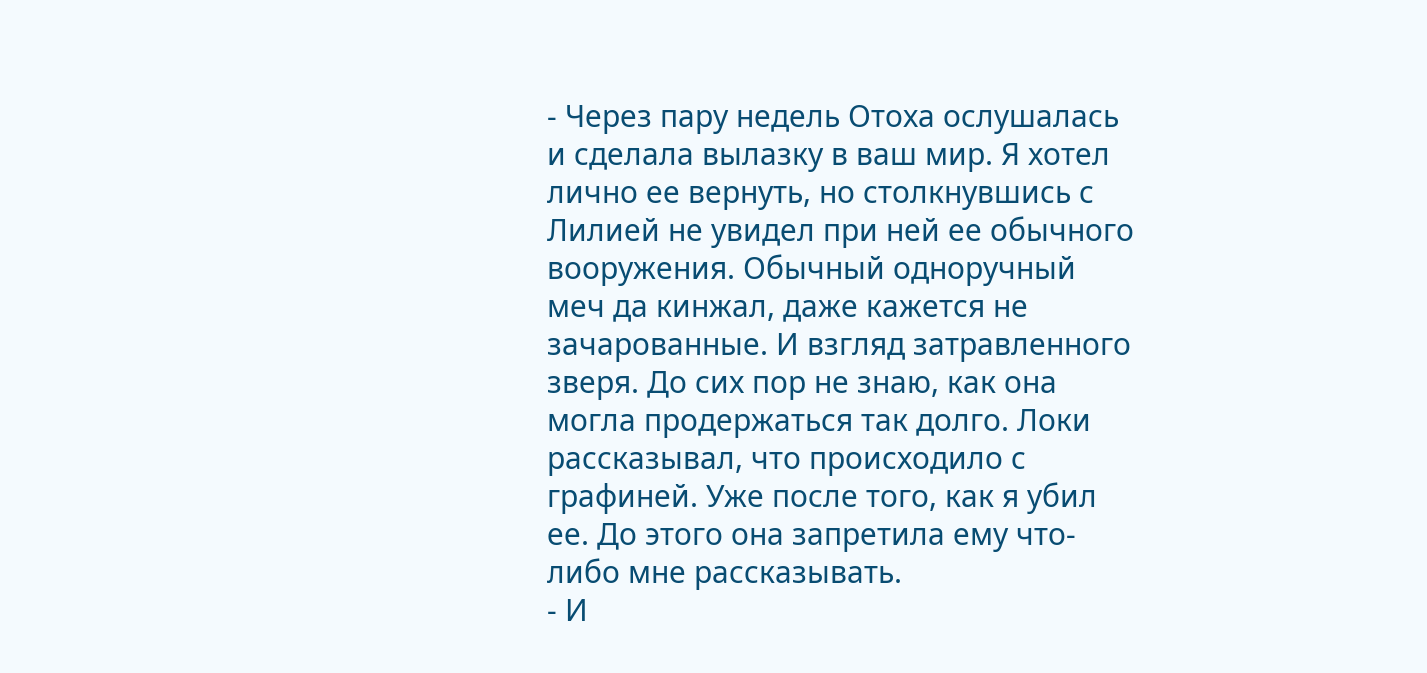- Через пару недель Отоха ослушалась и сделала вылазку в ваш мир. Я хотел лично ее вернуть, но столкнувшись с Лилией не увидел при ней ее обычного вооружения. Обычный одноручный меч да кинжал, даже кажется не зачарованные. И взгляд затравленного зверя. До сих пор не знаю, как она могла продержаться так долго. Локи рассказывал, что происходило с графиней. Уже после того, как я убил ее. До этого она запретила ему что-либо мне рассказывать.
- И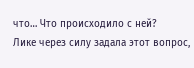что… Что происходило с ней?
Лике через силу задала этот вопрос,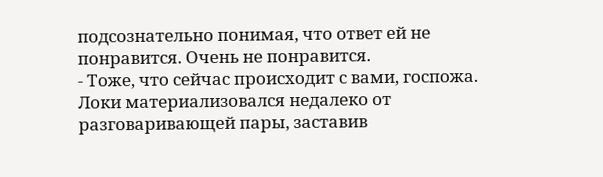подсознательно понимая, что ответ ей не понравится. Очень не понравится.
- Тоже, что сейчас происходит с вами, госпожа.
Локи материализовался недалеко от разговаривающей пары, заставив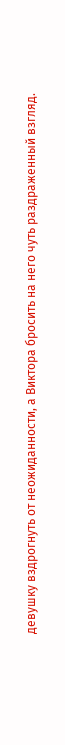девушку вздрогнуть от неожиданности, а Виктора бросить на него чуть раздраженный взгляд.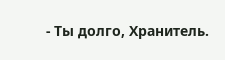- Ты долго, Хранитель.